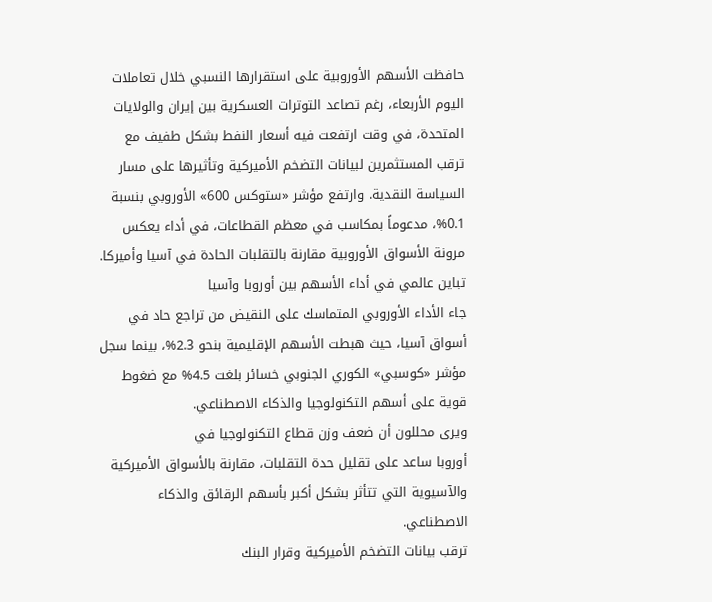حافظت الأسهم الأوروبية على استقرارها النسبي خلال تعاملات اليوم الأربعاء، رغم تصاعد التوترات العسكرية بين إيران والولايات المتحدة، في وقت ارتفعت فيه أسعار النفط بشكل طفيف مع ترقب المستثمرين لبيانات التضخم الأميركية وتأثيرها على مسار السياسة النقدية. وارتفع مؤشر «ستوكس 600» الأوروبي بنسبة 0.1%، مدعوماً بمكاسب في معظم القطاعات، في أداء يعكس مرونة الأسواق الأوروبية مقارنة بالتقلبات الحادة في آسيا وأميركا.
تباين عالمي في أداء الأسهم بين أوروبا وآسيا
جاء الأداء الأوروبي المتماسك على النقيض من تراجع حاد في أسواق آسيا، حيث هبطت الأسهم الإقليمية بنحو 2.3%، بينما سجل مؤشر «كوسبي» الكوري الجنوبي خسائر بلغت 4.5% مع ضغوط قوية على أسهم التكنولوجيا والذكاء الاصطناعي.
ويرى محللون أن ضعف وزن قطاع التكنولوجيا في
أوروبا ساعد على تقليل حدة التقلبات، مقارنة بالأسواق الأميركية والآسيوية التي تتأثر بشكل أكبر بأسهم الرقائق والذكاء الاصطناعي.
ترقب بيانات التضخم الأميركية وقرار البنك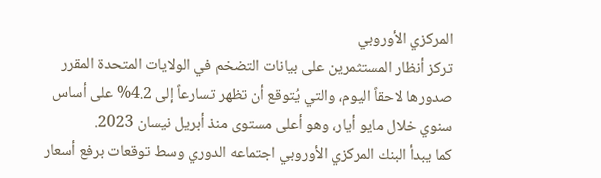المركزي الأوروبي
تركز أنظار المستثمرين على بيانات التضخم في الولايات المتحدة المقرر صدورها لاحقاً اليوم، والتي يُتوقع أن تظهر تسارعاً إلى 4.2% على أساس سنوي خلال مايو أيار، وهو أعلى مستوى منذ أبريل نيسان 2023.
كما يبدأ البنك المركزي الأوروبي اجتماعه الدوري وسط توقعات برفع أسعار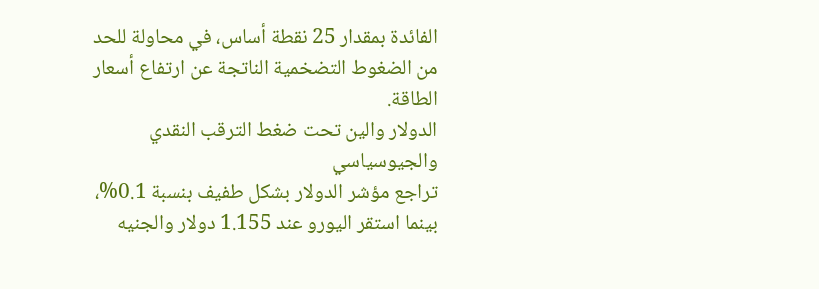الفائدة بمقدار 25 نقطة أساس، في محاولة للحد من الضغوط التضخمية الناتجة عن ارتفاع أسعار الطاقة.
الدولار والين تحت ضغط الترقب النقدي والجيوسياسي
تراجع مؤشر الدولار بشكل طفيف بنسبة 0.1%، بينما استقر اليورو عند 1.155 دولار والجنيه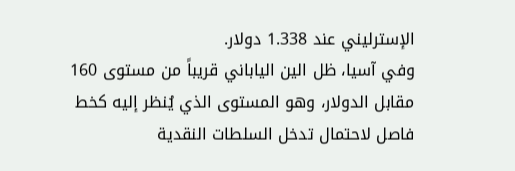الإسترليني عند 1.338 دولار.
وفي آسيا، ظل الين الياباني قريباً من مستوى 160 مقابل الدولار، وهو المستوى الذي يُنظر إليه كخط فاصل لاحتمال تدخل السلطات النقدية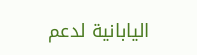اليابانية لدعم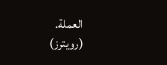العملة.
(رويترز)